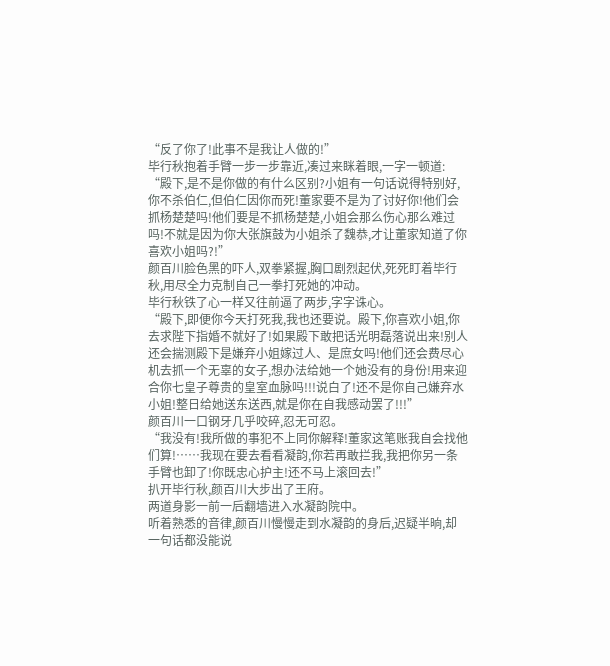“反了你了!此事不是我让人做的!”
毕行秋抱着手臂一步一步靠近,凑过来眯着眼,一字一顿道:
“殿下,是不是你做的有什么区别?小姐有一句话说得特别好,你不杀伯仁,但伯仁因你而死!董家要不是为了讨好你!他们会抓杨楚楚吗!他们要是不抓杨楚楚,小姐会那么伤心那么难过吗!不就是因为你大张旗鼓为小姐杀了魏恭,才让董家知道了你喜欢小姐吗?!”
颜百川脸色黑的吓人,双拳紧握,胸口剧烈起伏,死死盯着毕行秋,用尽全力克制自己一拳打死她的冲动。
毕行秋铁了心一样又往前逼了两步,字字诛心。
“殿下,即便你今天打死我,我也还要说。殿下,你喜欢小姐,你去求陛下指婚不就好了!如果殿下敢把话光明磊落说出来!别人还会揣测殿下是嫌弃小姐嫁过人、是庶女吗!他们还会费尽心机去抓一个无辜的女子,想办法给她一个她没有的身份!用来迎合你七皇子尊贵的皇室血脉吗!!!说白了!还不是你自己嫌弃水小姐!整日给她送东送西,就是你在自我感动罢了!!!”
颜百川一口钢牙几乎咬碎,忍无可忍。
“我没有!我所做的事犯不上同你解释!董家这笔账我自会找他们算!……我现在要去看看凝韵,你若再敢拦我,我把你另一条手臂也卸了!你既忠心护主!还不马上滚回去!”
扒开毕行秋,颜百川大步出了王府。
两道身影一前一后翻墙进入水凝韵院中。
听着熟悉的音律,颜百川慢慢走到水凝韵的身后,迟疑半晌,却一句话都没能说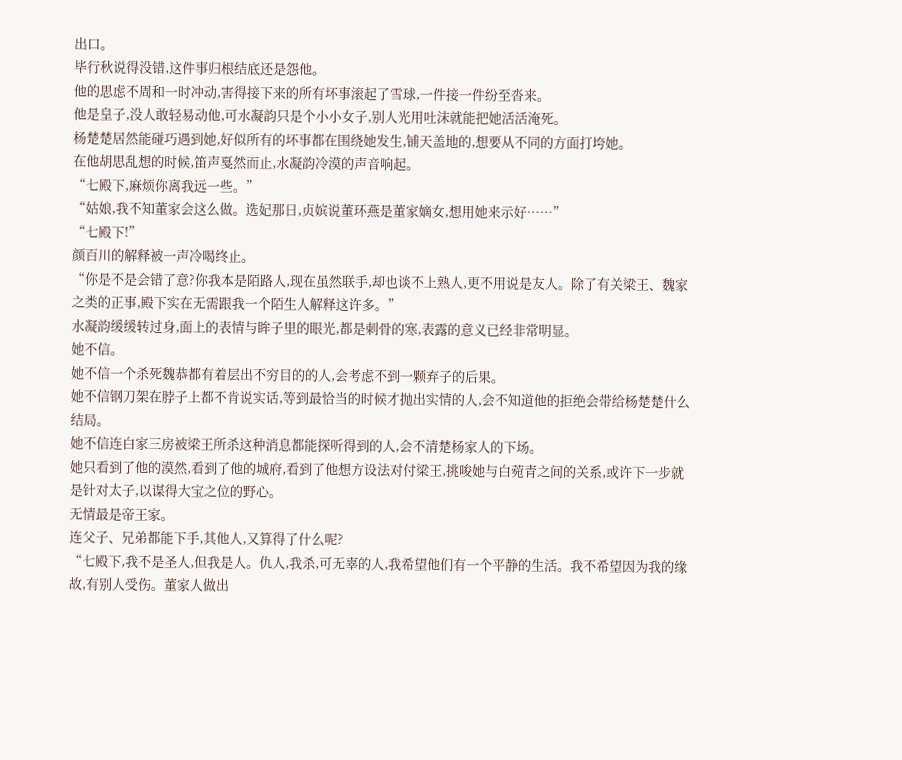出口。
毕行秋说得没错,这件事归根结底还是怨他。
他的思虑不周和一时冲动,害得接下来的所有坏事滚起了雪球,一件接一件纷至沓来。
他是皇子,没人敢轻易动他,可水凝韵只是个小小女子,别人光用吐沫就能把她活活淹死。
杨楚楚居然能碰巧遇到她,好似所有的坏事都在围绕她发生,铺天盖地的,想要从不同的方面打垮她。
在他胡思乱想的时候,笛声戛然而止,水凝韵冷漠的声音响起。
“七殿下,麻烦你离我远一些。”
“姑娘,我不知董家会这么做。选妃那日,贞嫔说董环燕是董家嫡女,想用她来示好……”
“七殿下!”
颜百川的解释被一声冷喝终止。
“你是不是会错了意?你我本是陌路人,现在虽然联手,却也谈不上熟人,更不用说是友人。除了有关梁王、魏家之类的正事,殿下实在无需跟我一个陌生人解释这许多。”
水凝韵缓缓转过身,面上的表情与眸子里的眼光,都是刺骨的寒,表露的意义已经非常明显。
她不信。
她不信一个杀死魏恭都有着层出不穷目的的人,会考虑不到一颗弃子的后果。
她不信钢刀架在脖子上都不肯说实话,等到最恰当的时候才抛出实情的人,会不知道他的拒绝会带给杨楚楚什么结局。
她不信连白家三房被梁王所杀这种消息都能探听得到的人,会不清楚杨家人的下场。
她只看到了他的漠然,看到了他的城府,看到了他想方设法对付梁王,挑唆她与白菀青之间的关系,或许下一步就是针对太子,以谋得大宝之位的野心。
无情最是帝王家。
连父子、兄弟都能下手,其他人,又算得了什么呢?
“七殿下,我不是圣人,但我是人。仇人,我杀,可无辜的人,我希望他们有一个平静的生活。我不希望因为我的缘故,有别人受伤。董家人做出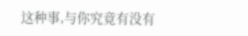这种事,与你究竟有没有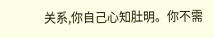关系,你自己心知肚明。你不需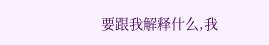要跟我解释什么,我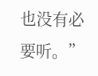也没有必要听。”